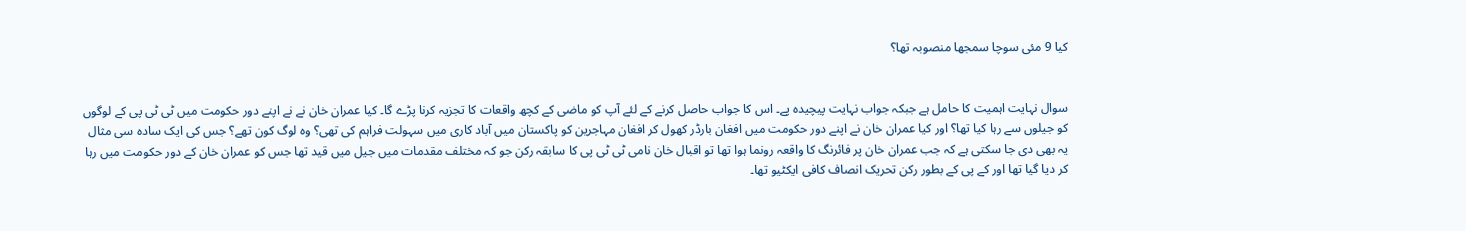کیا 9 مئی سوچا سمجھا منصوبہ تھا؟


سوال نہایت اہمیت کا حامل ہے جبکہ جواب نہایت پیچیدہ پے۔ اس کا جواب حاصل کرنے کے لئے آپ کو ماضی کے کچھ واقعات کا تجزیہ کرنا پڑے گا۔ کیا عمران خان نے نے اپنے دور حکومت میں ٹی ٹی پی کے لوگوں کو جیلوں سے رہا کیا تھا؟ اور کیا عمران خان نے اپنے دور حکومت میں افغان بارڈر کھول کر افغان مہاجرین کو پاکستان میں آباد کاری میں سہولت فراہم کی تھی؟ وہ لوگ کون تھے؟ جس کی ایک سادہ سی مثال یہ بھی دی جا سکتی ہے کہ جب عمران خان پر فائرنگ کا واقعہ رونما ہوا تھا تو اقبال خان نامی ٹی ٹی پی کا سابقہ رکن جو کہ مختلف مقدمات میں جیل میں قید تھا جس کو عمران خان کے دور حکومت میں رہا کر دیا گیا تھا اور کے پی کے بطور رکن تحریک انصاف کافی ایکٹیو تھا۔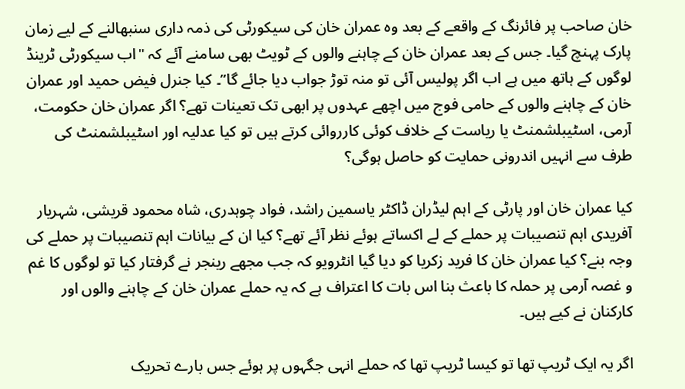خان صاحب پر فائرنگ کے واقعے کے بعد وہ عمران خان کی سیکورٹی کی ذمہ داری سنبھالنے کے لیے زمان پارک پہنچ گیا۔ جس کے بعد عمران خان کے چاہنے والوں کے ٹویٹ بھی سامنے آئے کہ "اب سیکورٹی ٹرینڈ لوگوں کے ہاتھ میں ہے اب اگر پولیس آئی تو منہ توڑ جواب دیا جائے گا”۔ کیا جنرل فیض حمید اور عمران خان کے چاہنے والوں کے حامی فوج میں اچھے عہدوں پر ابھی تک تعینات تھے؟ اگر عمران خان حکومت، آرمی، اسٹیبلشمنٹ یا ریاست کے خلاف کوئی کارروائی کرتے ہیں تو کیا عدلیہ اور اسٹیبلشمنٹ کی طرف سے انہیں اندرونی حمایت کو حاصل ہوگی؟

کیا عمران خان اور پارٹی کے اہم لیڈران ڈاکٹر یاسمین راشد، فواد چوہدری، شاہ محمود قریشی، شہریار آفریدی اہم تنصیبات پر حملے کے لے اکساتے ہوئے نظر آئے تھے؟ کیا ان کے بیانات اہم تنصیبات پر حملے کی وجہ بنے؟ کیا عمران خان کا فرید زکریا کو دیا گیا انٹرویو کہ جب مجھے رینجر نے گرفتار کیا تو لوگوں کا غم و غصہ آرمی پر حملہ کا باعث بنا اس بات کا اعتراف ہے کہ یہ حملے عمران خان کے چاہنے والوں اور کارکنان نے کیے ہیں۔

اگر یہ ایک ٹریپ تھا تو کیسا ٹریپ تھا کہ حملے انہی جگہوں پر ہوئے جس بارے تحریک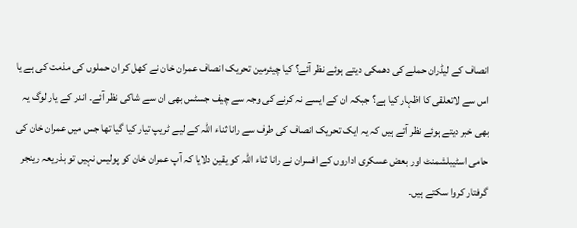انصاف کے لیڈران حملے کی دھمکی دیتے ہوئے نظر آئے؟ کیا چیئرمین تحریک انصاف عمران خان نے کھل کر ان حملوں کی مذمت کی ہے یا اس سے لاتعلقی کا اظہار کیا ہے؟ جبکہ ان کے ایسے نہ کرنے کی وجہ سے چیف جسٹس بھی ان سے شاکی نظر آئے۔ اندر کے یار لوگ یہ بھی خبر دیتے ہوئے نظر آتے ہیں کہ یہ ایک تحریک انصاف کی طرف سے رانا ثناء اللہ کے لیے ٹریپ تیار کیا گیا تھا جس میں عمران خان کی حامی اسٹیبلشمنٹ اور بعض عسکری اداروں کے افسران نے رانا ثناء اللہ کو یقین دلایا کہ آپ عمران خان کو پولیس نہیں تو بذریعہ رینجر گرفتار کروا سکتے ہیں۔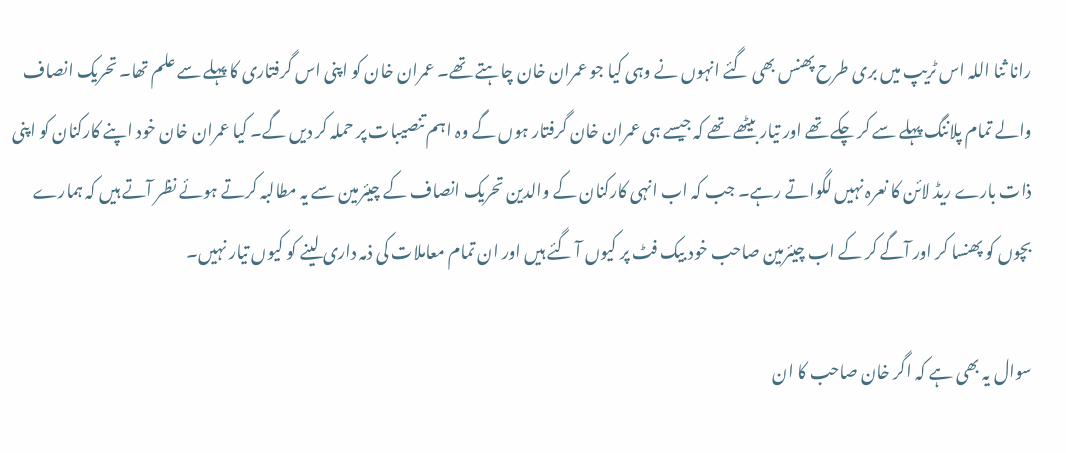رانا ثنا اللہ اس ٹریپ میں بری طرح پھنس بھی گئے انہوں نے وہی کیا جو عمران خان چاہتے تھے۔ عمران خان کو اپنی اس گرفتاری کا پہلے سے علم تھا۔ تحریک انصاف والے تمام پلاننگ پہلے سے کر چکے تھے اور تیار بیٹھے تھے کہ جیسے ہی عمران خان گرفتار ہوں گے وہ اہم تنصیبات پر حملہ کر دیں گے۔ کیا عمران خان خود اپنے کارکنان کو اپنی ذات بارے ریڈ لائن کا نعرہ نہیں لگواتے رہے۔ جب کہ اب انہی کارکنان کے والدین تحریک انصاف کے چیئرمین سے یہ مطالبہ کرتے ہوئے نظر آتے ہیں کہ ہمارے بچوں کو پھنسا کر اور آگے کر کے اب چیئرمین صاحب خود بیک فٹ پر کیوں آ گئے ہیں اور ان تمام معاملات کی ذمہ داری لینے کو کیوں تیار نہیں۔

سوال یہ بھی ہے کہ اگر خان صاحب کا ان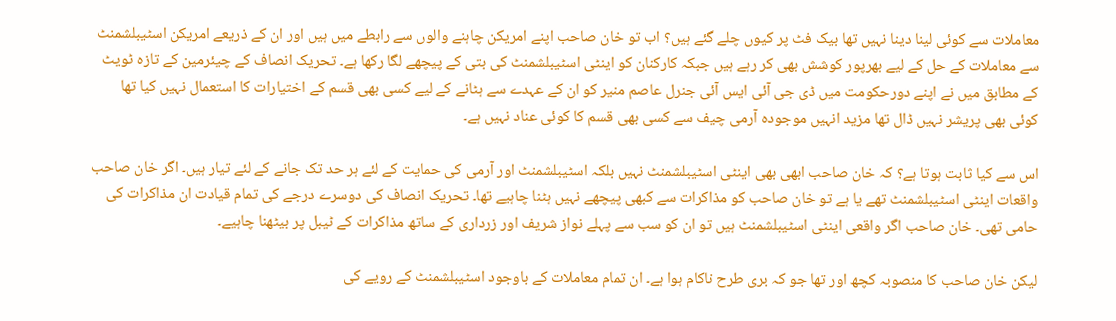معاملات سے کوئی لینا دینا نہیں تھا بیک فٹ پر کیوں چلے گئے ہیں؟ اب تو خان صاحب اپنے امریکن چاہنے والوں سے رابطے میں ہیں اور ان کے ذریعے امریکن اسٹیبلشمنٹ سے معاملات کے حل کے لیے بھرپور کوشش بھی کر رہے ہیں جبکہ کارکنان کو اینٹی اسٹیبلشمنٹ کی بتی کے پیچھے لگا رکھا ہے۔ تحریک انصاف کے چیئرمین کے تازہ ٹویٹ کے مطابق میں نے اپنے دورحکومت میں ڈی جی آئی ایس آئی جنرل عاصم منیر کو ان کے عہدے سے ہٹانے کے لیے کسی بھی قسم کے اختیارات کا استعمال نہیں کیا تھا کوئی بھی پریشر نہیں ڈال تھا مزید انہیں موجودہ آرمی چیف سے کسی بھی قسم کا کوئی عناد نہیں ہے۔

اس سے کیا ثابت ہوتا ہے؟ کہ خان صاحب ابھی بھی اینٹی اسٹیبلشمنٹ نہیں بلکہ اسٹیبلشمنٹ اور آرمی کی حمایت کے لئے ہر حد تک جانے کے لئے تیار ہیں۔ اگر خان صاحب واقعات اینٹی اسٹیبلشمنٹ تھے یا ہے تو خان صاحب کو مذاکرات سے کبھی پیچھے نہیں ہٹنا چاہیے تھا۔ تحریک انصاف کی دوسرے درجے کی تمام قیادت ان مذاکرات کی حامی تھی۔ خان صاحب اگر واقعی اینٹی اسٹیبلشمنٹ ہیں تو ان کو سب سے پہلے نواز شریف اور زرداری کے ساتھ مذاکرات کے ٹیبل پر بیٹھنا چاہیے۔

لیکن خان صاحب کا منصوبہ کچھ اور تھا جو کہ بری طرح ناکام ہوا ہے۔ ان تمام معاملات کے باوجود اسٹیبلشمنٹ کے رویے کی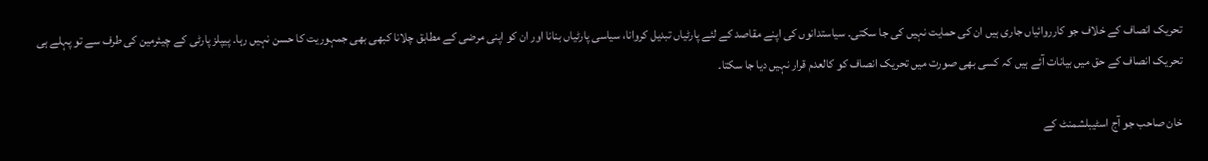تحریک انصاف کے خلاف جو کارروائیاں جاری ہیں ان کی حمایت نہیں کی جا سکتی۔ سیاستدانوں کی اپنے مقاصد کے لئے پارٹیاں تبدیل کروانا، سیاسی پارٹیاں بنانا اور ان کو اپنی مرضی کے مطابق چلانا کبھی بھی جمہوریت کا حسن نہیں رہا۔ پیپلز پارٹی کے چیئرمین کی طرف سے تو پہلے ہی تحریک انصاف کے حق میں بیانات آئے ہیں کہ کسی بھی صورت میں تحریک انصاف کو کالعدم قرار نہیں دیا جا سکتا۔

خان صاحب جو آج اسٹیبلشمنٹ کے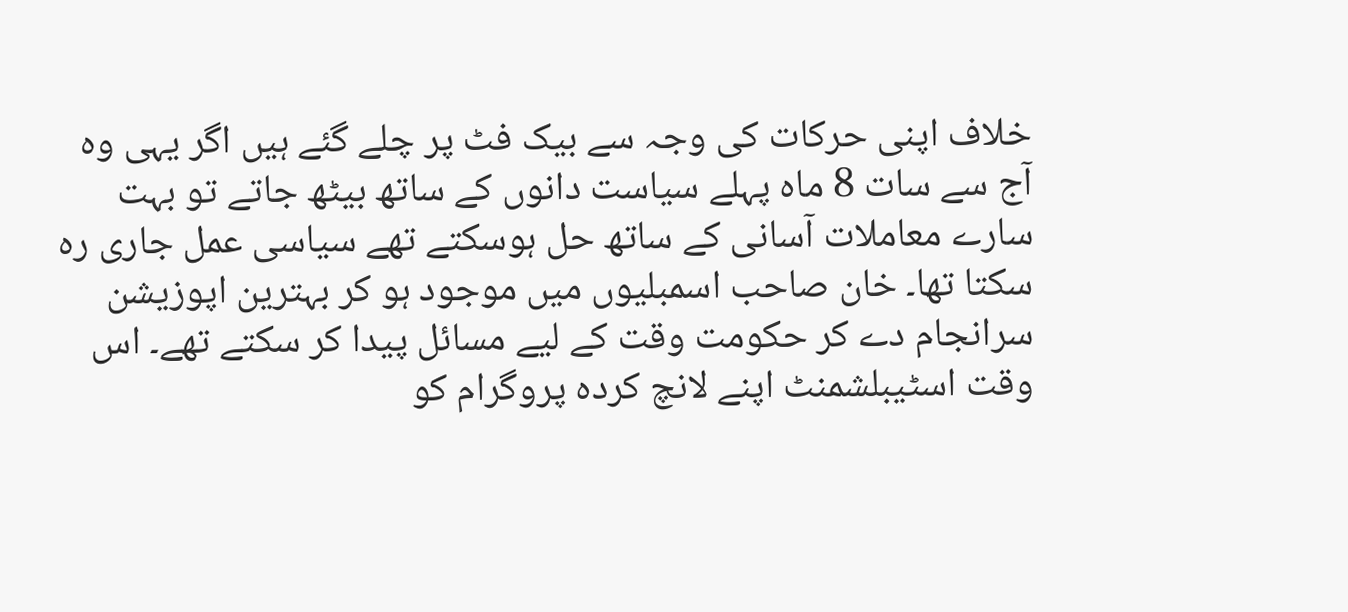خلاف اپنی حرکات کی وجہ سے بیک فٹ پر چلے گئے ہیں اگر یہی وہ آج سے سات 8 ماہ پہلے سیاست دانوں کے ساتھ بیٹھ جاتے تو بہت سارے معاملات آسانی کے ساتھ حل ہوسکتے تھے سیاسی عمل جاری رہ سکتا تھا۔ خان صاحب اسمبلیوں میں موجود ہو کر بہترین اپوزیشن سرانجام دے کر حکومت وقت کے لیے مسائل پیدا کر سکتے تھے۔ اس وقت اسٹیبلشمنٹ اپنے لانچ کردہ پروگرام کو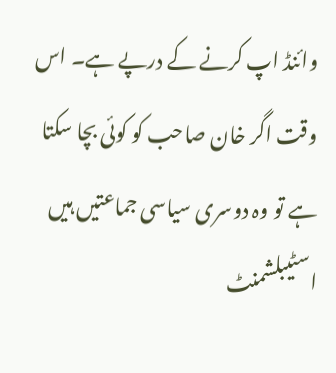وائنڈ اپ کرنے کے درپے ہے۔ اس وقت اگر خان صاحب کو کوئی بچا سکتا ہے تو وہ دوسری سیاسی جماعتیں ہیں اسٹیبلشمنٹ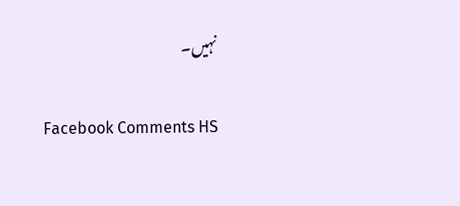نہیں۔

Facebook Comments HS